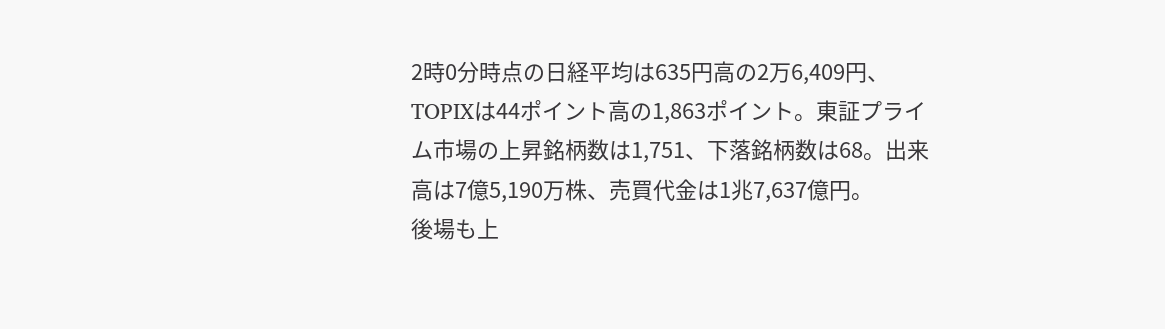2時0分時点の日経平均は635円高の2万6,409円、TOPIXは44ポイント高の1,863ポイント。東証プライム市場の上昇銘柄数は1,751、下落銘柄数は68。出来高は7億5,190万株、売買代金は1兆7,637億円。
後場も上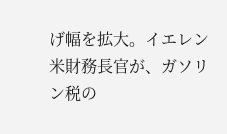げ幅を拡大。イエレン米財務長官が、ガソリン税の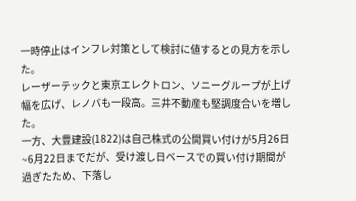一時停止はインフレ対策として検討に値するとの見方を示した。
レーザーテックと東京エレクトロン、ソニーグループが上げ幅を広げ、レノバも一段高。三井不動産も堅調度合いを増した。
一方、大豊建設(1822)は自己株式の公開買い付けが5月26日~6月22日までだが、受け渡し日ベースでの買い付け期間が過ぎたため、下落し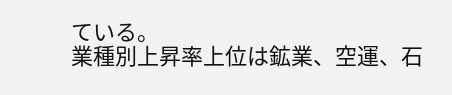ている。
業種別上昇率上位は鉱業、空運、石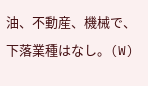油、不動産、機械で、下落業種はなし。(W)